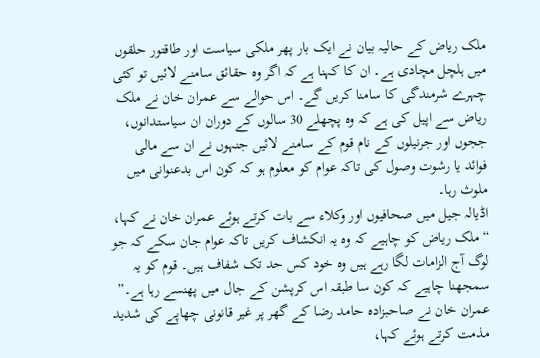ملک ریاض کے حالیہ بیان نے ایک بار پھر ملکی سیاست اور طاقتور حلقوں میں ہلچل مچادی ہے۔ ان کا کہنا ہے کہ اگر وہ حقائق سامنے لائیں تو کئی چہرے شرمندگی کا سامنا کریں گے۔ اس حوالے سے عمران خان نے ملک ریاض سے اپیل کی ہے کہ وہ پچھلے 30 سالوں کے دوران ان سیاستدانوں، ججوں اور جرنیلوں کے نام قوم کے سامنے لائیں جنہوں نے ان سے مالی فوائد یا رشوت وصول کی تاکہ عوام کو معلوم ہو کہ کون اس بدعنوانی میں ملوث رہا۔
اڈیالہ جیل میں صحافیوں اور وکلاء سے بات کرتے ہوئے عمران خان نے کہا، “ملک ریاض کو چاہیے کہ وہ یہ انکشاف کریں تاکہ عوام جان سکے کہ جو لوگ آج الزامات لگا رہے ہیں وہ خود کس حد تک شفاف ہیں۔ قوم کو یہ سمجھنا چاہیے کہ کون سا طبقہ اس کرپشن کے جال میں پھنسے رہا ہے۔”
عمران خان نے صاحبزادہ حامد رضا کے گھر پر غیر قانونی چھاپے کی شدید مذمت کرتے ہوئے کہا،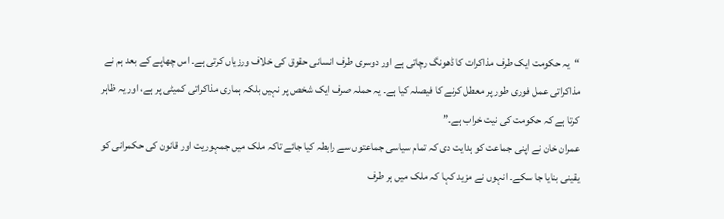“یہ حکومت ایک طرف مذاکرات کا ڈھونگ رچاتی ہے اور دوسری طرف انسانی حقوق کی خلاف ورزیاں کرتی ہے۔ اس چھاپے کے بعد ہم نے مذاکراتی عمل فوری طور پر معطل کرنے کا فیصلہ کیا ہے۔ یہ حملہ صرف ایک شخص پر نہیں بلکہ ہماری مذاکراتی کمیٹی پر ہے، اور یہ ظاہر کرتا ہے کہ حکومت کی نیت خراب ہے۔”
عمران خان نے اپنی جماعت کو ہدایت دی کہ تمام سیاسی جماعتوں سے رابطہ کیا جائے تاکہ ملک میں جمہوریت اور قانون کی حکمرانی کو یقینی بنایا جا سکے۔ انہوں نے مزید کہا کہ ملک میں ہر طرف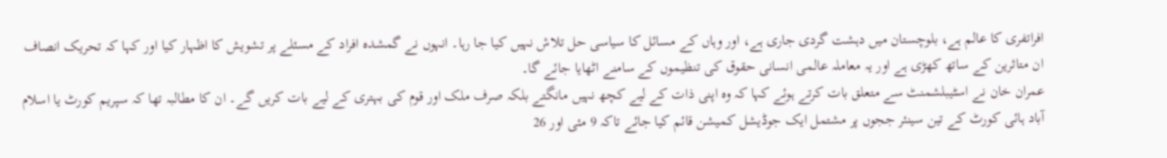افراتفری کا عالم ہے، بلوچستان میں دہشت گردی جاری ہے، اور وہاں کے مسائل کا سیاسی حل تلاش نہیں کیا جا رہا۔ انہوں نے گمشدہ افراد کے مسئلے پر تشویش کا اظہار کیا اور کہا کہ تحریک انصاف ان متاثرین کے ساتھ کھڑی ہے اور یہ معاملہ عالمی انسانی حقوق کی تنظیموں کے سامنے اٹھایا جائے گا۔
عمران خان نے اسٹیبلشمنٹ سے متعلق بات کرتے ہوئے کہا کہ وہ اپنی ذات کے لیے کچھ نہیں مانگتے بلکہ صرف ملک اور قوم کی بہتری کے لیے بات کریں گے۔ ان کا مطالبہ تھا کہ سپریم کورٹ یا اسلام آباد ہائی کورٹ کے تین سینئر ججوں پر مشتمل ایک جوڈیشل کمیشن قائم کیا جائے تاکہ 9 مئی اور 26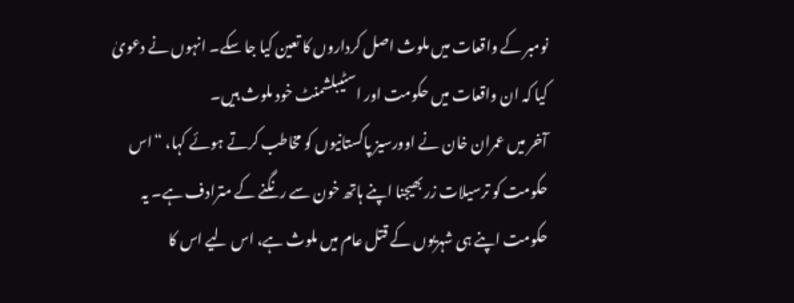نومبر کے واقعات میں ملوث اصل کرداروں کا تعین کیا جا سکے۔ انہوں نے دعویٰ کیا کہ ان واقعات میں حکومت اور اسٹیبلشمنٹ خود ملوث ہیں۔
آخر میں عمران خان نے اوورسیز پاکستانیوں کو مخاطب کرتے ہوئے کہا، “اس حکومت کو ترسیلات زر بھیجنا اپنے ہاتھ خون سے رنگنے کے مترادف ہے۔ یہ حکومت اپنے ہی شہریوں کے قتل عام میں ملوث ہے، اس لیے اس کا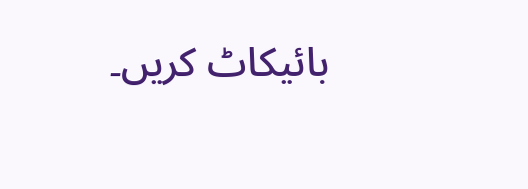بائیکاٹ کریں۔